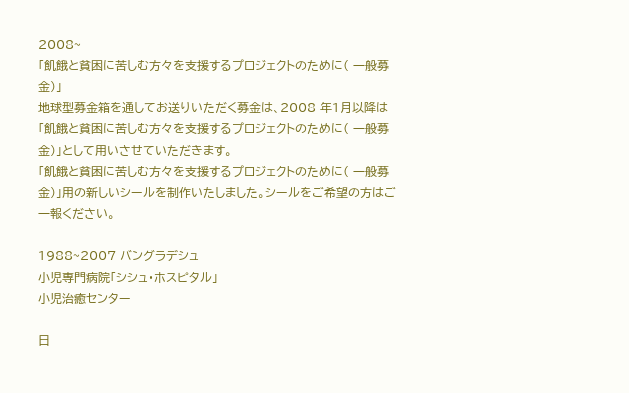2008~
「飢餓と貧困に苦しむ方々を支援するプロジェクトのために( 一般募金)」
地球型募金箱を通してお送りいただく募金は、2008 年1月以降は「飢餓と貧困に苦しむ方々を支援するプロジェクトのために( 一般募金)」として用いさせていただきます。
「飢餓と貧困に苦しむ方々を支援するプロジェクトのために( 一般募金)」用の新しいシールを制作いたしました。シールをご希望の方はご一報ください。

1988~2007 バングラデシュ
小児専門病院「シシュ・ホスピタル」
小児治癒センター

日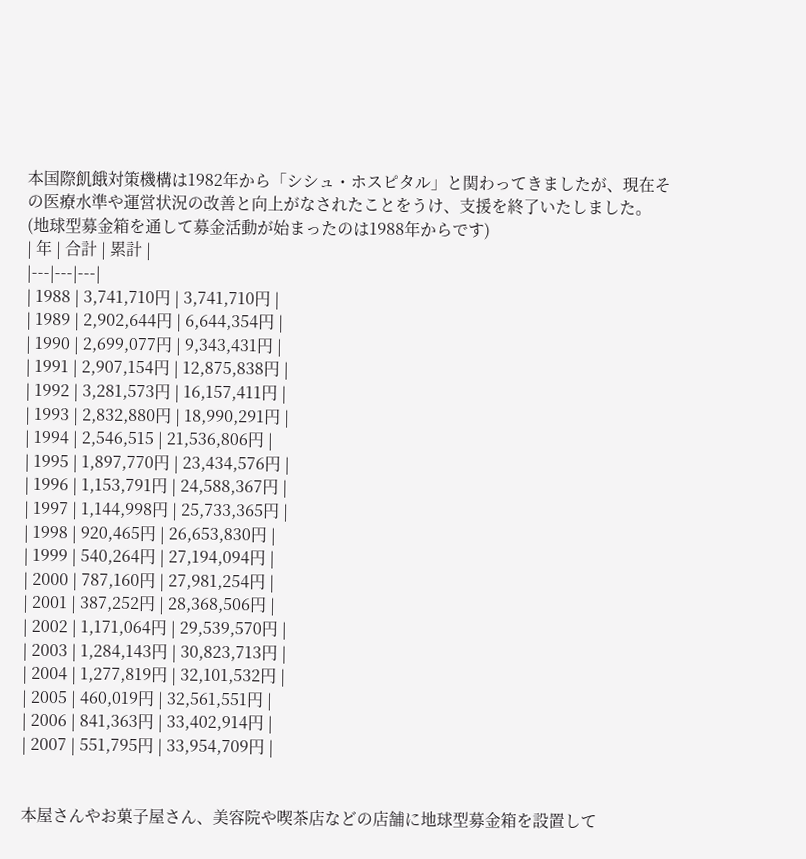本国際飢餓対策機構は1982年から「シシュ・ホスピタル」と関わってきましたが、現在その医療水準や運営状況の改善と向上がなされたことをうけ、支援を終了いたしました。
(地球型募金箱を通して募金活動が始まったのは1988年からです)
| 年 | 合計 | 累計 |
|---|---|---|
| 1988 | 3,741,710円 | 3,741,710円 |
| 1989 | 2,902,644円 | 6,644,354円 |
| 1990 | 2,699,077円 | 9,343,431円 |
| 1991 | 2,907,154円 | 12,875,838円 |
| 1992 | 3,281,573円 | 16,157,411円 |
| 1993 | 2,832,880円 | 18,990,291円 |
| 1994 | 2,546,515 | 21,536,806円 |
| 1995 | 1,897,770円 | 23,434,576円 |
| 1996 | 1,153,791円 | 24,588,367円 |
| 1997 | 1,144,998円 | 25,733,365円 |
| 1998 | 920,465円 | 26,653,830円 |
| 1999 | 540,264円 | 27,194,094円 |
| 2000 | 787,160円 | 27,981,254円 |
| 2001 | 387,252円 | 28,368,506円 |
| 2002 | 1,171,064円 | 29,539,570円 |
| 2003 | 1,284,143円 | 30,823,713円 |
| 2004 | 1,277,819円 | 32,101,532円 |
| 2005 | 460,019円 | 32,561,551円 |
| 2006 | 841,363円 | 33,402,914円 |
| 2007 | 551,795円 | 33,954,709円 |


本屋さんやお菓子屋さん、美容院や喫茶店などの店舗に地球型募金箱を設置して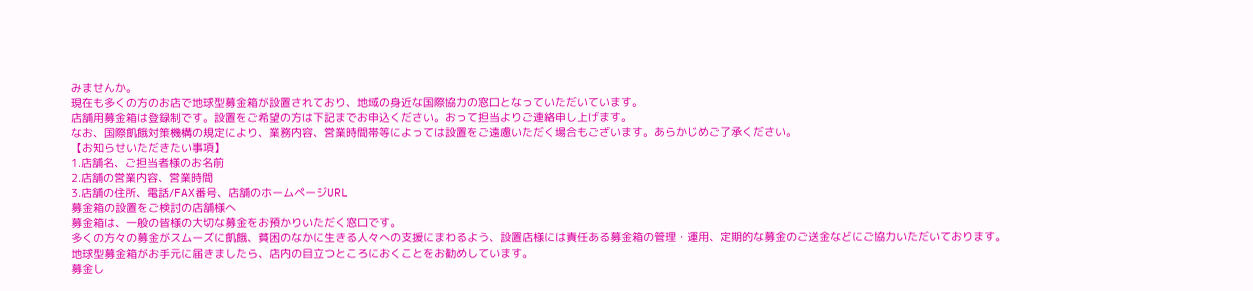みませんか。
現在も多くの方のお店で地球型募金箱が設置されており、地域の身近な国際協力の窓口となっていただいています。
店舗用募金箱は登録制です。設置をご希望の方は下記までお申込ください。おって担当よりご連絡申し上げます。
なお、国際飢餓対策機構の規定により、業務内容、営業時間帯等によっては設置をご遠慮いただく場合もございます。あらかじめご了承ください。
【お知らせいただきたい事項】
1.店舗名、ご担当者様のお名前
2.店舗の営業内容、営業時間
3.店舗の住所、電話/FAX番号、店舗のホームページURL
募金箱の設置をご検討の店舗様へ
募金箱は、一般の皆様の大切な募金をお預かりいただく窓口です。
多くの方々の募金がスムーズに飢餓、貧困のなかに生きる人々への支援にまわるよう、設置店様には責任ある募金箱の管理・運用、定期的な募金のご送金などにご協力いただいております。
地球型募金箱がお手元に届きましたら、店内の目立つところにおくことをお勧めしています。
募金し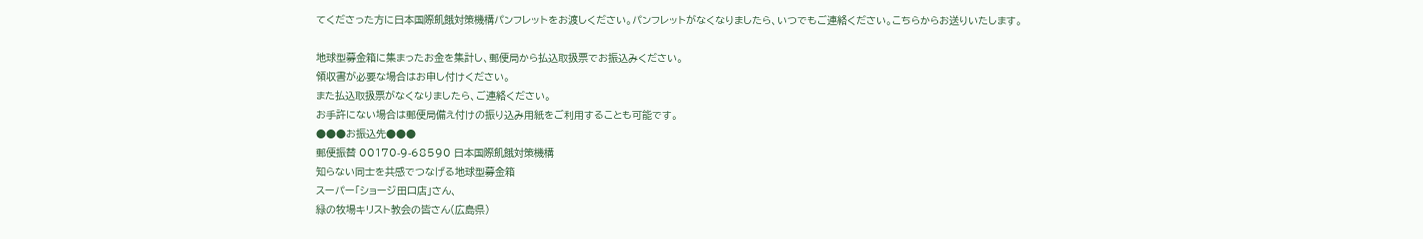てくださった方に日本国際飢餓対策機構パンフレットをお渡しください。パンフレットがなくなりましたら、いつでもご連絡ください。こちらからお送りいたします。

地球型募金箱に集まったお金を集計し、郵便局から払込取扱票でお振込みください。
領収書が必要な場合はお申し付けください。
また払込取扱票がなくなりましたら、ご連絡ください。
お手許にない場合は郵便局備え付けの振り込み用紙をご利用することも可能です。
●●●お振込先●●●
郵便振替 00170-9-68590 日本国際飢餓対策機構
知らない同士を共感でつなげる地球型募金箱
スーパー「ショージ田口店」さん、
緑の牧場キリスト教会の皆さん(広島県)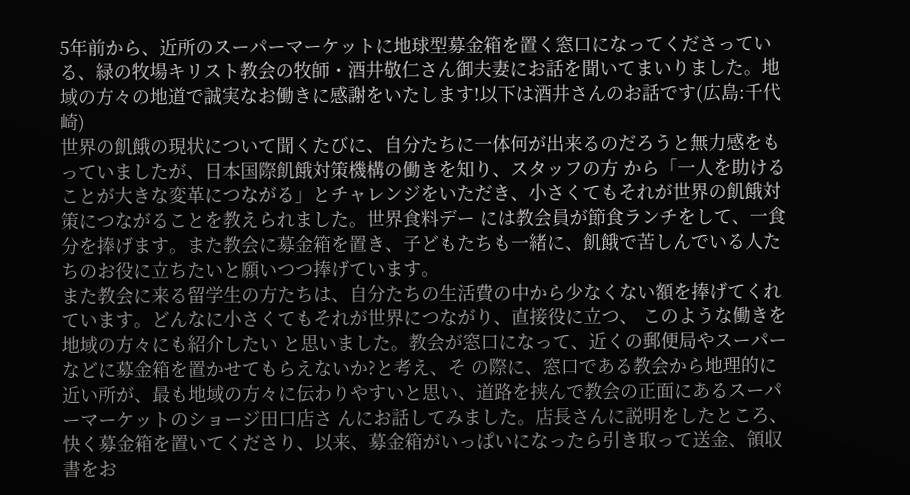5年前から、近所のスーパーマーケットに地球型募金箱を置く窓口になってくださっている、緑の牧場キリスト教会の牧師・酒井敬仁さん御夫妻にお話を聞いてまいりました。地域の方々の地道で誠実なお働きに感謝をいたします!以下は酒井さんのお話です(広島:千代崎)
世界の飢餓の現状について聞くたびに、自分たちに一体何が出来るのだろうと無力感をもっていましたが、日本国際飢餓対策機構の働きを知り、スタッフの方 から「一人を助けることが大きな変革につながる」とチャレンジをいただき、小さくてもそれが世界の飢餓対策につながることを教えられました。世界食料デー には教会員が節食ランチをして、一食分を捧げます。また教会に募金箱を置き、子どもたちも一緒に、飢餓で苦しんでいる人たちのお役に立ちたいと願いつつ捧げています。
また教会に来る留学生の方たちは、自分たちの生活費の中から少なくない額を捧げてくれています。どんなに小さくてもそれが世界につながり、直接役に立つ、 このような働きを地域の方々にも紹介したい と思いました。教会が窓口になって、近くの郵便局やスーパーなどに募金箱を置かせてもらえないか?と考え、そ の際に、窓口である教会から地理的に近い所が、最も地域の方々に伝わりやすいと思い、道路を挟んで教会の正面にあるスーパーマーケットのショージ田口店さ んにお話してみました。店長さんに説明をしたところ、快く募金箱を置いてくださり、以来、募金箱がいっぱいになったら引き取って送金、領収書をお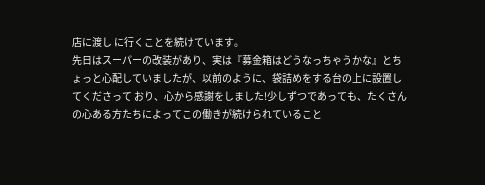店に渡し に行くことを続けています。
先日はスーパーの改装があり、実は『募金箱はどうなっちゃうかな』とちょっと心配していましたが、以前のように、袋詰めをする台の上に設置してくださって おり、心から感謝をしました!少しずつであっても、たくさんの心ある方たちによってこの働きが続けられていること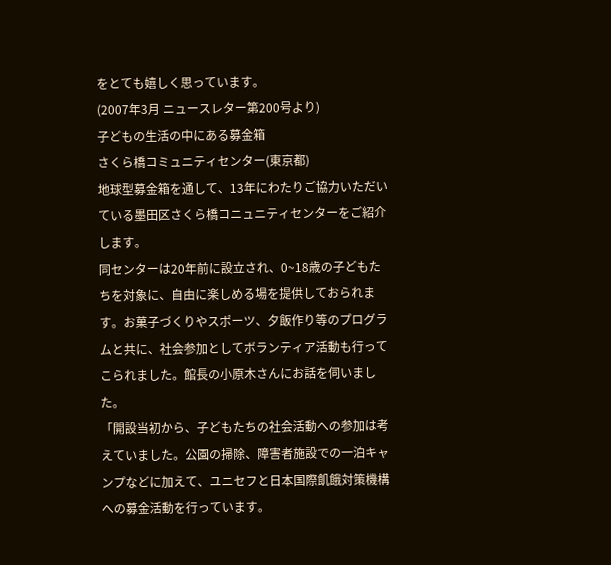をとても嬉しく思っています。
(2007年3月 ニュースレター第200号より)
子どもの生活の中にある募金箱
さくら橋コミュニティセンター(東京都)
地球型募金箱を通して、13年にわたりご協力いただいている墨田区さくら橋コニュニティセンターをご紹介します。
同センターは20年前に設立され、0~18歳の子どもたちを対象に、自由に楽しめる場を提供しておられます。お菓子づくりやスポーツ、夕飯作り等のプログラムと共に、社会参加としてボランティア活動も行ってこられました。館長の小原木さんにお話を伺いました。
「開設当初から、子どもたちの社会活動への参加は考えていました。公園の掃除、障害者施設での一泊キャンプなどに加えて、ユニセフと日本国際飢餓対策機構への募金活動を行っています。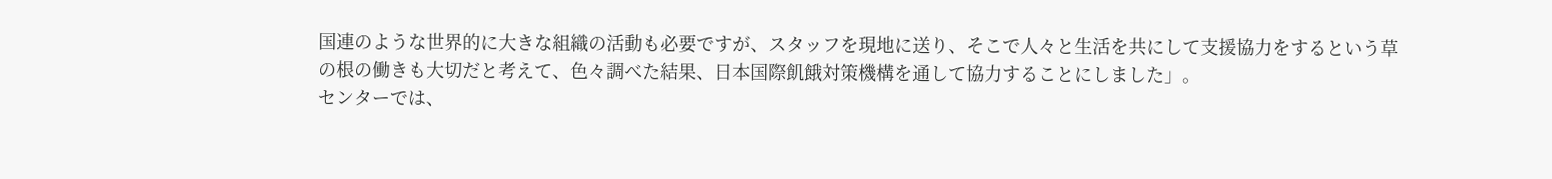国連のような世界的に大きな組織の活動も必要ですが、スタッフを現地に送り、そこで人々と生活を共にして支援協力をするという草の根の働きも大切だと考えて、色々調べた結果、日本国際飢餓対策機構を通して協力することにしました」。
センターでは、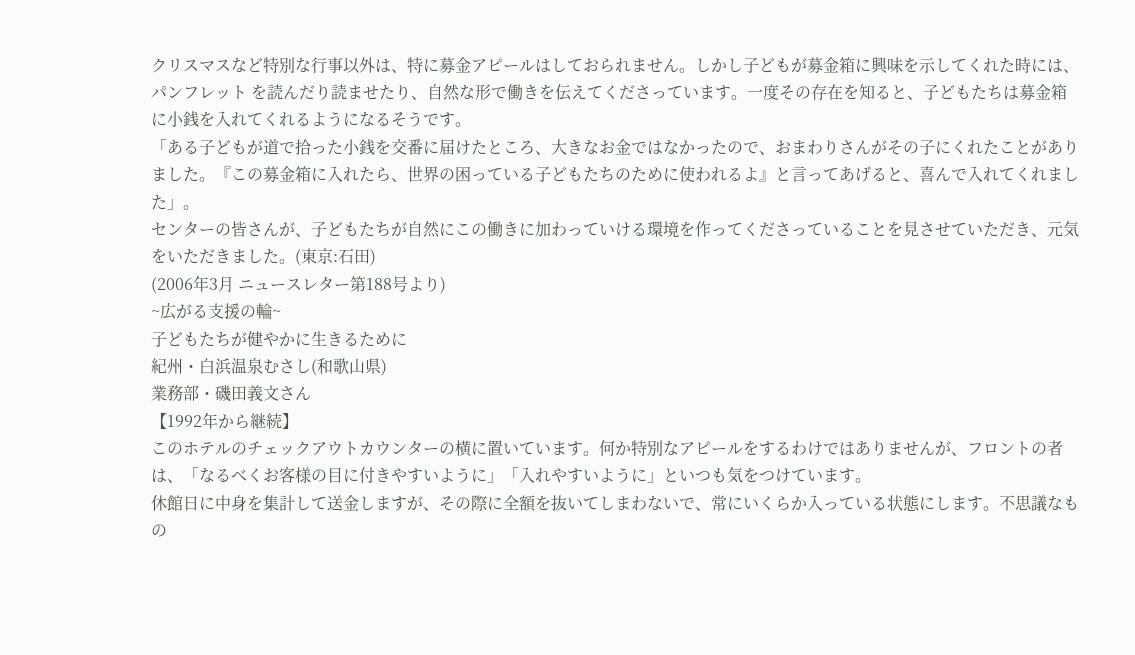クリスマスなど特別な行事以外は、特に募金アピールはしておられません。しかし子どもが募金箱に興味を示してくれた時には、パンフレット を読んだり読ませたり、自然な形で働きを伝えてくださっています。一度その存在を知ると、子どもたちは募金箱に小銭を入れてくれるようになるそうです。
「ある子どもが道で拾った小銭を交番に届けたところ、大きなお金ではなかったので、おまわりさんがその子にくれたことがありました。『この募金箱に入れたら、世界の困っている子どもたちのために使われるよ』と言ってあげると、喜んで入れてくれました」。
センターの皆さんが、子どもたちが自然にこの働きに加わっていける環境を作ってくださっていることを見させていただき、元気をいただきました。(東京:石田)
(2006年3月 ニュースレター第188号より)
~広がる支援の輪~
子どもたちが健やかに生きるために
紀州・白浜温泉むさし(和歌山県)
業務部・磯田義文さん
【1992年から継続】
このホテルのチェックアウトカウンターの横に置いています。何か特別なアピールをするわけではありませんが、フロントの者は、「なるべくお客様の目に付きやすいように」「入れやすいように」といつも気をつけています。
休館日に中身を集計して送金しますが、その際に全額を抜いてしまわないで、常にいくらか入っている状態にします。不思議なもの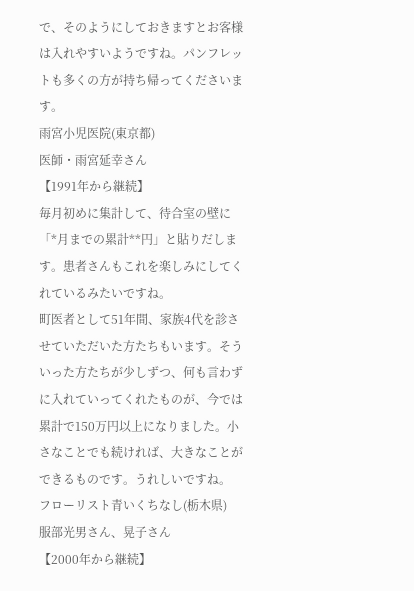で、そのようにしておきますとお客様は入れやすいようですね。パンフレットも多くの方が持ち帰ってくださいます。
雨宮小児医院(東京都)
医師・雨宮延幸さん
【1991年から継続】
毎月初めに集計して、待合室の壁に「*月までの累計**円」と貼りだします。患者さんもこれを楽しみにしてくれているみたいですね。
町医者として51年間、家族4代を診させていただいた方たちもいます。そういった方たちが少しずつ、何も言わずに入れていってくれたものが、今では累計で150万円以上になりました。小さなことでも続ければ、大きなことができるものです。うれしいですね。
フローリスト青いくちなし(栃木県)
服部光男さん、晃子さん
【2000年から継続】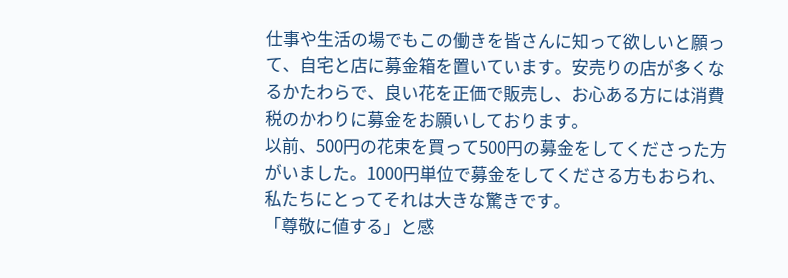仕事や生活の場でもこの働きを皆さんに知って欲しいと願って、自宅と店に募金箱を置いています。安売りの店が多くなるかたわらで、良い花を正価で販売し、お心ある方には消費税のかわりに募金をお願いしております。
以前、500円の花束を買って500円の募金をしてくださった方がいました。1000円単位で募金をしてくださる方もおられ、私たちにとってそれは大きな驚きです。
「尊敬に値する」と感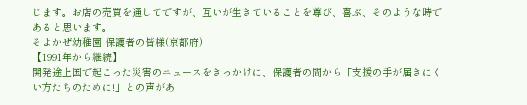じます。お店の売買を通してですが、互いが生きていることを尊び、喜ぶ、そのような時であると思います。
そよかぜ幼稚園 保護者の皆様(京都府)
【1991年から継続】
開発途上国で起こった災害のニュースをきっかけに、保護者の間から「支援の手が届きにくい方たちのために!」との声があ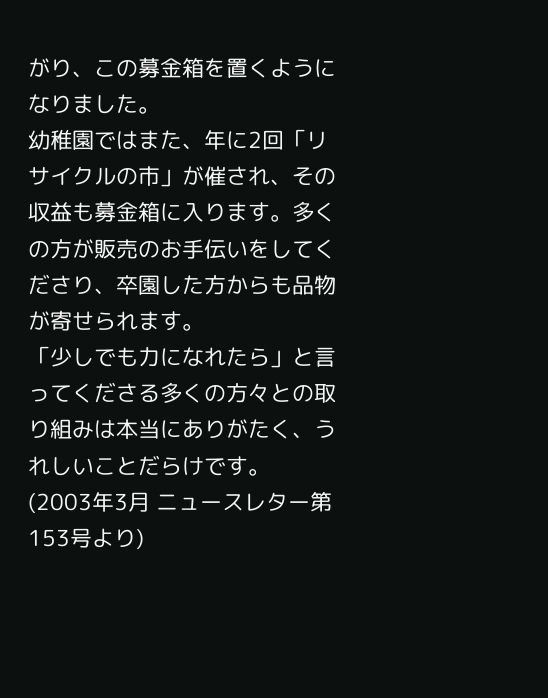がり、この募金箱を置くようになりました。
幼稚園ではまた、年に2回「リサイクルの市」が催され、その収益も募金箱に入ります。多くの方が販売のお手伝いをしてくださり、卒園した方からも品物が寄せられます。
「少しでも力になれたら」と言ってくださる多くの方々との取り組みは本当にありがたく、うれしいことだらけです。
(2003年3月 ニュースレター第153号より)